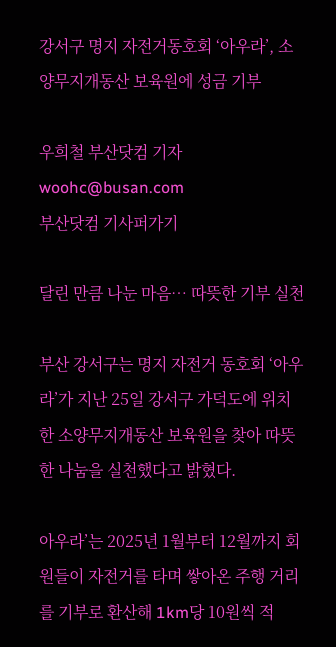강서구 명지 자전거동호회 ‘아우라’, 소양무지개동산 보육원에 성금 기부

우희철 부산닷컴 기자 woohc@busan.com
부산닷컴 기사퍼가기

달린 만큼 나눈 마음… 따뜻한 기부 실천

부산 강서구는 명지 자전거 동호회 ‘아우라’가 지난 25일 강서구 가덕도에 위치한 소양무지개동산 보육원을 찾아 따뜻한 나눔을 실천했다고 밝혔다.

아우라’는 2025년 1월부터 12월까지 회원들이 자전거를 타며 쌓아온 주행 거리를 기부로 환산해 1km당 10원씩 적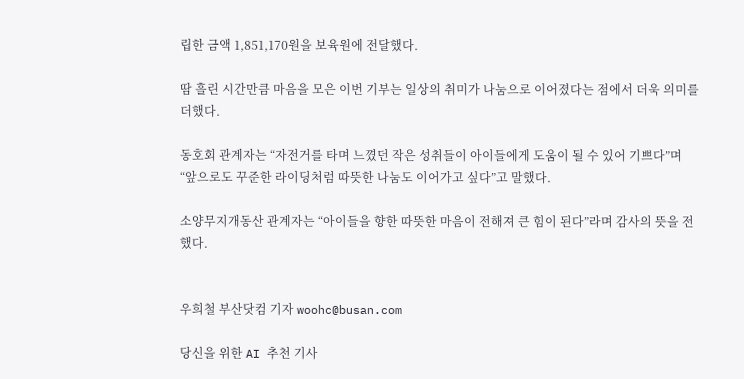립한 금액 1,851,170원을 보육원에 전달했다.

땀 흘린 시간만큼 마음을 모은 이번 기부는 일상의 취미가 나눔으로 이어졌다는 점에서 더욱 의미를 더했다.

동호회 관계자는 “자전거를 타며 느꼈던 작은 성취들이 아이들에게 도움이 될 수 있어 기쁘다”며 “앞으로도 꾸준한 라이딩처럼 따뜻한 나눔도 이어가고 싶다”고 말했다.

소양무지개동산 관계자는 “아이들을 향한 따뜻한 마음이 전해져 큰 힘이 된다”라며 감사의 뜻을 전했다.


우희철 부산닷컴 기자 woohc@busan.com

당신을 위한 AI 추천 기사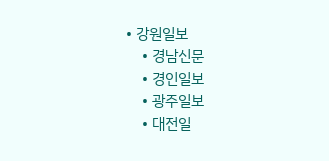• 강원일보
    • 경남신문
    • 경인일보
    • 광주일보
    • 대전일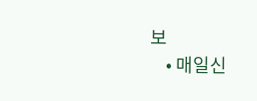보
    • 매일신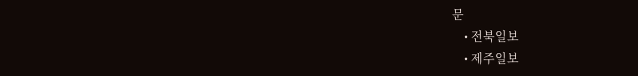문
    • 전북일보
    • 제주일보